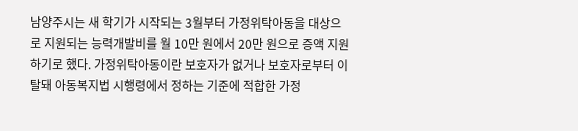남양주시는 새 학기가 시작되는 3월부터 가정위탁아동을 대상으로 지원되는 능력개발비를 월 10만 원에서 20만 원으로 증액 지원하기로 했다. 가정위탁아동이란 보호자가 없거나 보호자로부터 이탈돼 아동복지법 시행령에서 정하는 기준에 적합한 가정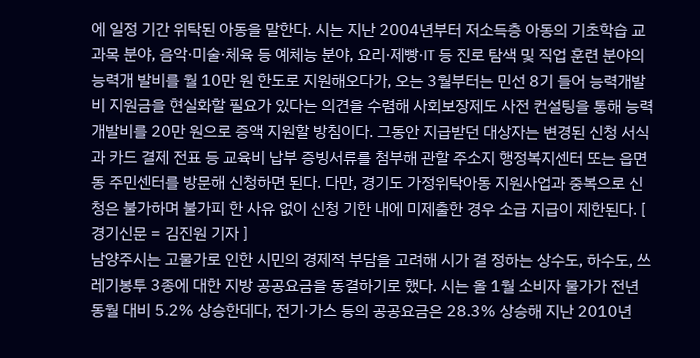에 일정 기간 위탁된 아동을 말한다. 시는 지난 2004년부터 저소득층 아동의 기초학습 교과목 분야, 음악·미술·체육 등 예체능 분야, 요리·제빵·IT 등 진로 탐색 및 직업 훈련 분야의 능력개 발비를 월 10만 원 한도로 지원해오다가, 오는 3월부터는 민선 8기 들어 능력개발비 지원금을 현실화할 필요가 있다는 의견을 수렴해 사회보장제도 사전 컨설팅을 통해 능력개발비를 20만 원으로 증액 지원할 방침이다. 그동안 지급받던 대상자는 변경된 신청 서식과 카드 결제 전표 등 교육비 납부 증빙서류를 첨부해 관할 주소지 행정복지센터 또는 읍면동 주민센터를 방문해 신청하면 된다. 다만, 경기도 가정위탁아동 지원사업과 중복으로 신청은 불가하며 불가피 한 사유 없이 신청 기한 내에 미제출한 경우 소급 지급이 제한된다. [ 경기신문 = 김진원 기자 ]
남양주시는 고물가로 인한 시민의 경제적 부담을 고려해 시가 결 정하는 상수도, 하수도, 쓰레기봉투 3종에 대한 지방 공공요금을 동결하기로 했다. 시는 올 1월 소비자 물가가 전년 동월 대비 5.2% 상승한데다, 전기·가스 등의 공공요금은 28.3% 상승해 지난 2010년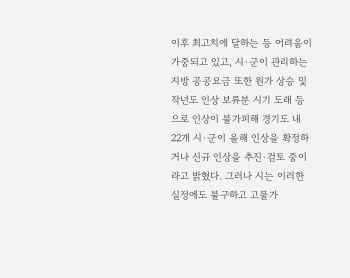이후 최고치에 달하는 등 어려움이 가중되고 있고, 시·군이 관리하는 지방 공공요금 또한 원가 상승 및 작년도 인상 보류분 시기 도래 등으로 인상이 불가피해 경기도 내 22개 시·군이 올해 인상을 확정하거나 신규 인상을 추진·검토 중이라고 밝혔다. 그러나 시는 이러한 실정에도 불구하고 고물가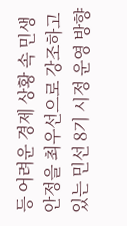등 어려운 경제 상황 속 민생 안정을 최우선으로 강조하고 있는 민선 8기 시정 운영 방향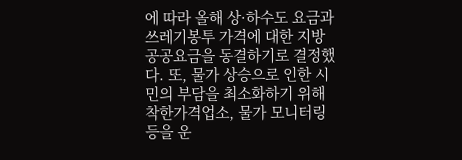에 따라 올해 상·하수도 요금과 쓰레기봉투 가격에 대한 지방 공공요금을 동결하기로 결정했다. 또, 물가 상승으로 인한 시민의 부담을 최소화하기 위해 착한가격업소, 물가 모니터링 등을 운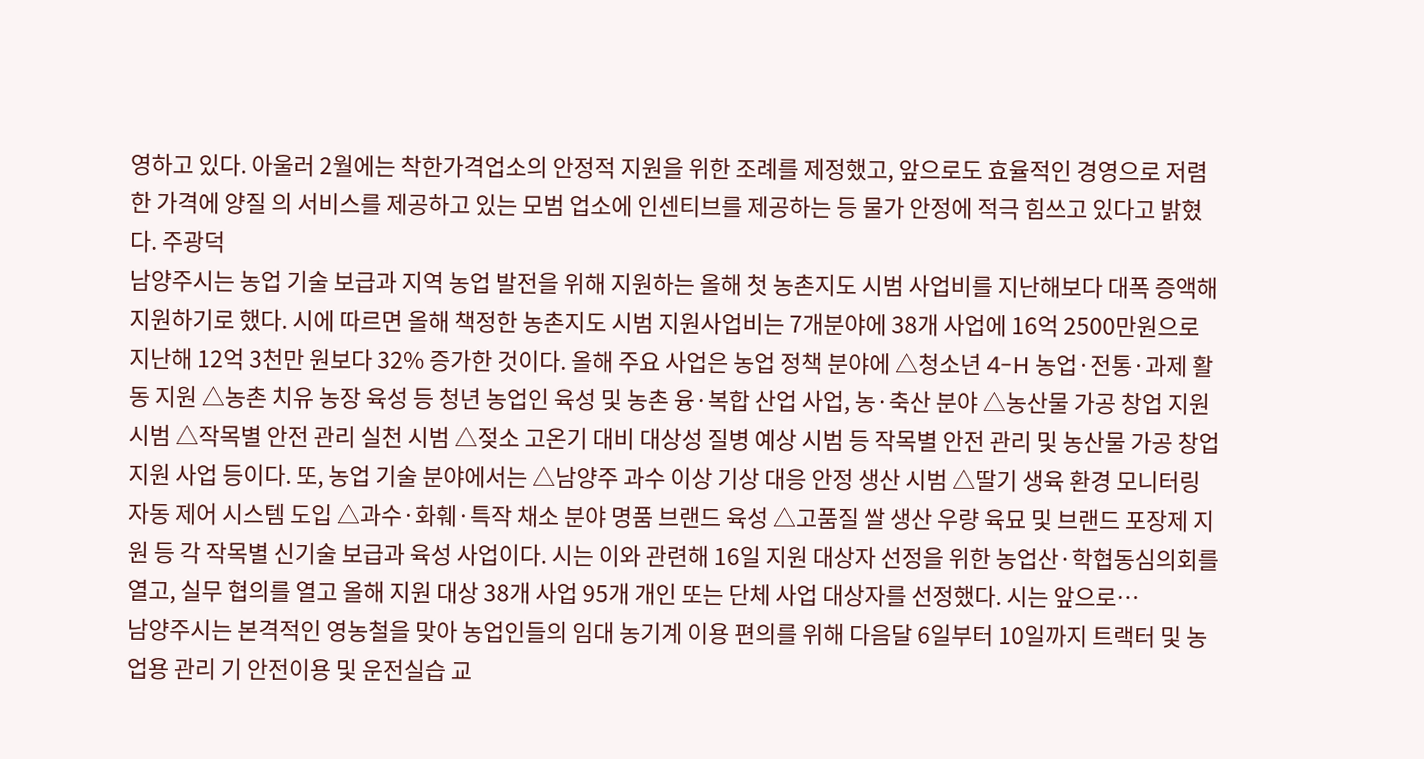영하고 있다. 아울러 2월에는 착한가격업소의 안정적 지원을 위한 조례를 제정했고, 앞으로도 효율적인 경영으로 저렴한 가격에 양질 의 서비스를 제공하고 있는 모범 업소에 인센티브를 제공하는 등 물가 안정에 적극 힘쓰고 있다고 밝혔다. 주광덕
남양주시는 농업 기술 보급과 지역 농업 발전을 위해 지원하는 올해 첫 농촌지도 시범 사업비를 지난해보다 대폭 증액해 지원하기로 했다. 시에 따르면 올해 책정한 농촌지도 시범 지원사업비는 7개분야에 38개 사업에 16억 2500만원으로 지난해 12억 3천만 원보다 32% 증가한 것이다. 올해 주요 사업은 농업 정책 분야에 △청소년 4-H 농업·전통·과제 활동 지원 △농촌 치유 농장 육성 등 청년 농업인 육성 및 농촌 융·복합 산업 사업, 농·축산 분야 △농산물 가공 창업 지원 시범 △작목별 안전 관리 실천 시범 △젖소 고온기 대비 대상성 질병 예상 시범 등 작목별 안전 관리 및 농산물 가공 창업 지원 사업 등이다. 또, 농업 기술 분야에서는 △남양주 과수 이상 기상 대응 안정 생산 시범 △딸기 생육 환경 모니터링 자동 제어 시스템 도입 △과수·화훼·특작 채소 분야 명품 브랜드 육성 △고품질 쌀 생산 우량 육묘 및 브랜드 포장제 지원 등 각 작목별 신기술 보급과 육성 사업이다. 시는 이와 관련해 16일 지원 대상자 선정을 위한 농업산·학협동심의회를 열고, 실무 협의를 열고 올해 지원 대상 38개 사업 95개 개인 또는 단체 사업 대상자를 선정했다. 시는 앞으로…
남양주시는 본격적인 영농철을 맞아 농업인들의 임대 농기계 이용 편의를 위해 다음달 6일부터 10일까지 트랙터 및 농업용 관리 기 안전이용 및 운전실습 교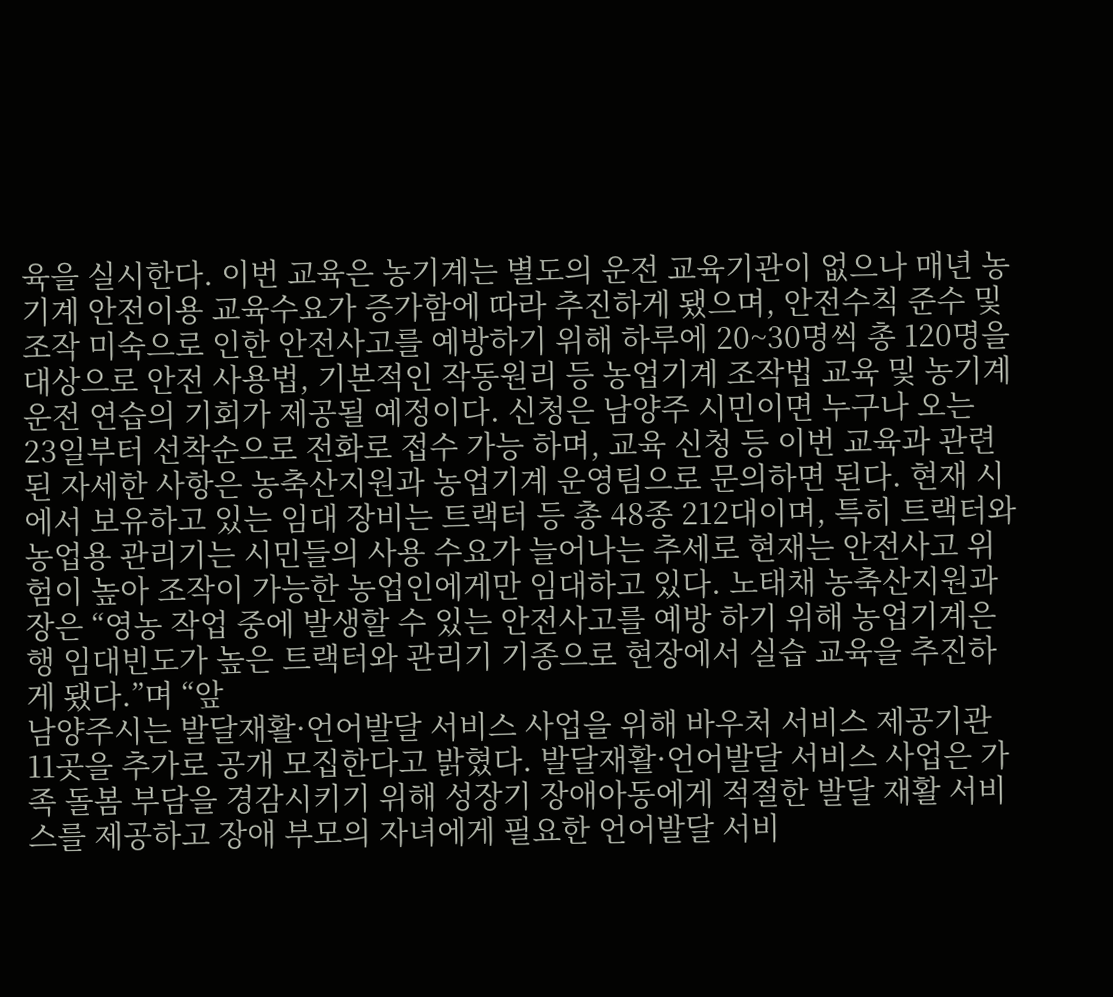육을 실시한다. 이번 교육은 농기계는 별도의 운전 교육기관이 없으나 매년 농기계 안전이용 교육수요가 증가함에 따라 추진하게 됐으며, 안전수칙 준수 및 조작 미숙으로 인한 안전사고를 예방하기 위해 하루에 20~30명씩 총 120명을 대상으로 안전 사용법, 기본적인 작동원리 등 농업기계 조작법 교육 및 농기계 운전 연습의 기회가 제공될 예정이다. 신청은 남양주 시민이면 누구나 오는 23일부터 선착순으로 전화로 접수 가능 하며, 교육 신청 등 이번 교육과 관련된 자세한 사항은 농축산지원과 농업기계 운영팀으로 문의하면 된다. 현재 시에서 보유하고 있는 임대 장비는 트랙터 등 총 48종 212대이며, 특히 트랙터와 농업용 관리기는 시민들의 사용 수요가 늘어나는 추세로 현재는 안전사고 위험이 높아 조작이 가능한 농업인에게만 임대하고 있다. 노태채 농축산지원과장은 “영농 작업 중에 발생할 수 있는 안전사고를 예방 하기 위해 농업기계은행 임대빈도가 높은 트랙터와 관리기 기종으로 현장에서 실습 교육을 추진하게 됐다.”며 “앞
남양주시는 발달재활·언어발달 서비스 사업을 위해 바우처 서비스 제공기관 11곳을 추가로 공개 모집한다고 밝혔다. 발달재활·언어발달 서비스 사업은 가족 돌봄 부담을 경감시키기 위해 성장기 장애아동에게 적절한 발달 재활 서비스를 제공하고 장애 부모의 자녀에게 필요한 언어발달 서비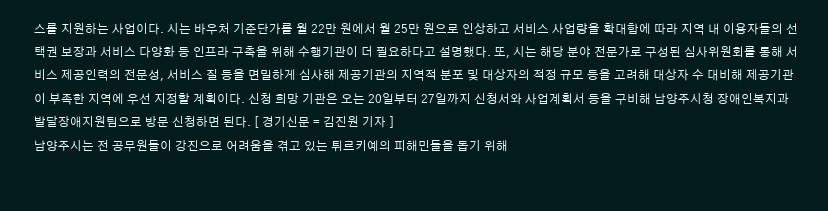스를 지원하는 사업이다. 시는 바우처 기준단가를 월 22만 원에서 월 25만 원으로 인상하고 서비스 사업량을 확대함에 따라 지역 내 이용자들의 선택권 보장과 서비스 다양화 등 인프라 구축을 위해 수행기관이 더 필요하다고 설명했다. 또, 시는 해당 분야 전문가로 구성된 심사위원회를 통해 서비스 제공인력의 전문성, 서비스 질 등을 면밀하게 심사해 제공기관의 지역적 분포 및 대상자의 적정 규모 등을 고려해 대상자 수 대비해 제공기관이 부족한 지역에 우선 지정할 계획이다. 신청 희망 기관은 오는 20일부터 27일까지 신청서와 사업계획서 등을 구비해 남양주시청 장애인복지과 발달장애지원팀으로 방문 신청하면 된다. [ 경기신문 = 김진원 기자 ]
남양주시는 전 공무원들이 강진으로 어려움을 겪고 있는 튀르키예의 피해민들을 돕기 위해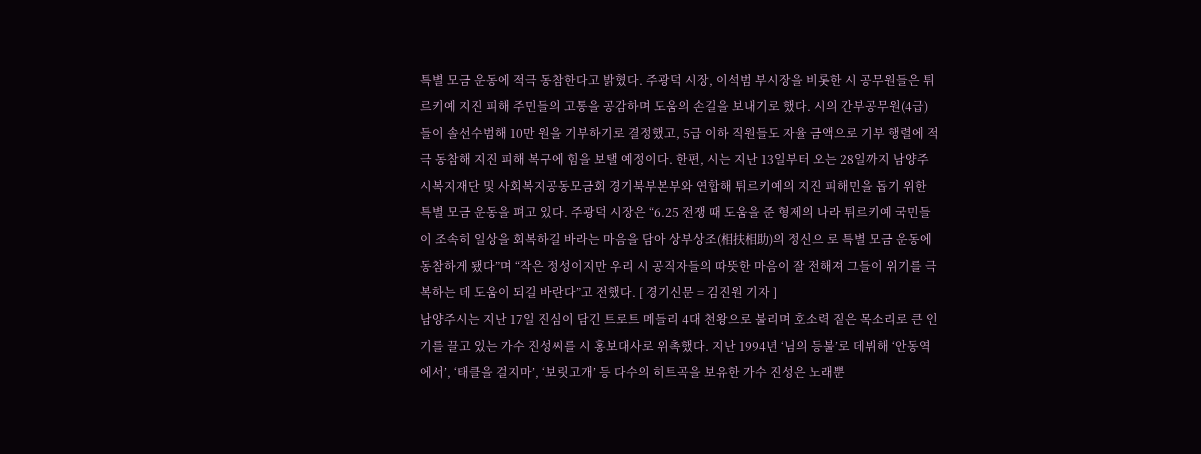특별 모금 운동에 적극 동참한다고 밝혔다. 주광덕 시장, 이석범 부시장을 비롯한 시 공무원들은 튀르키예 지진 피해 주민들의 고통을 공감하며 도움의 손길을 보내기로 했다. 시의 간부공무원(4급)들이 솔선수범해 10만 원을 기부하기로 결정했고, 5급 이하 직원들도 자율 금액으로 기부 행렬에 적극 동참해 지진 피해 복구에 힘을 보탤 예정이다. 한편, 시는 지난 13일부터 오는 28일까지 남양주시복지재단 및 사회복지공동모금회 경기북부본부와 연합해 튀르키예의 지진 피해민을 돕기 위한 특별 모금 운동을 펴고 있다. 주광덕 시장은 “6.25 전쟁 때 도움을 준 형제의 나라 튀르키예 국민들이 조속히 일상을 회복하길 바라는 마음을 담아 상부상조(相扶相助)의 정신으 로 특별 모금 운동에 동참하게 됐다”며 “작은 정성이지만 우리 시 공직자들의 따뜻한 마음이 잘 전해져 그들이 위기를 극복하는 데 도움이 되길 바란다”고 전했다. [ 경기신문 = 김진원 기자 ]
남양주시는 지난 17일 진심이 담긴 트로트 메들리 4대 천왕으로 불리며 호소력 짙은 목소리로 큰 인기를 끌고 있는 가수 진성씨를 시 홍보대사로 위촉했다. 지난 1994년 ‘님의 등불’로 데뷔해 ‘안동역에서’, ‘태클을 걸지마’, ‘보릿고개’ 등 다수의 히트곡을 보유한 가수 진성은 노래뿐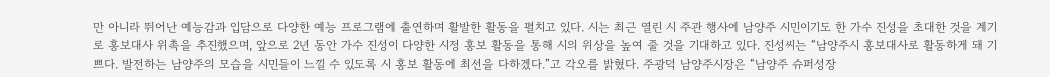만 아니라 뛰어난 예능감과 입담으로 다양한 예능 프로그램에 출연하며 활발한 활동을 펼치고 있다. 시는 최근 열린 시 주관 행사에 남양주 시민이기도 한 가수 진성을 초대한 것을 계기로 홍보대사 위촉을 추진했으며, 앞으로 2년 동안 가수 진성이 다양한 시정 홍보 활동을 통해 시의 위상을 높여 줄 것을 기대하고 있다. 진성씨는 “남양주시 홍보대사로 활동하게 돼 기쁘다. 발전하는 남양주의 모습을 시민들이 느낄 수 있도록 시 홍보 활동에 최선을 다하겠다.”고 각오를 밝혔다. 주광덕 남양주시장은 “남양주 슈퍼성장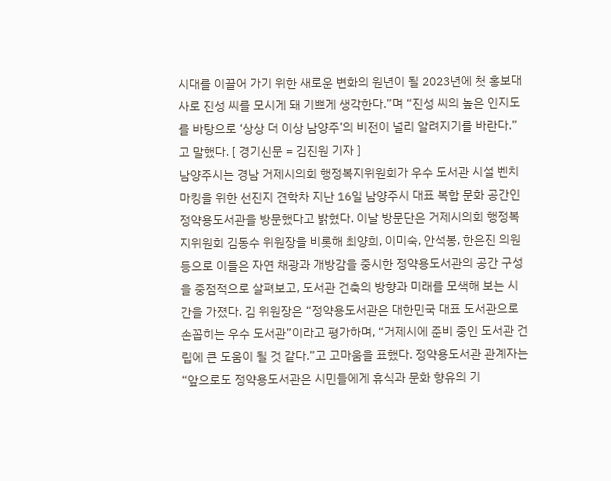시대를 이끌어 가기 위한 새로운 변화의 원년이 될 2023년에 첫 홍보대사로 진성 씨를 모시게 돼 기쁘게 생각한다.”며 “진성 씨의 높은 인지도를 바탕으로 ‘상상 더 이상 남양주’의 비전이 널리 알려지기를 바란다.”고 말했다. [ 경기신문 = 김진원 기자 ]
남양주시는 경남 거제시의회 행정복지위원회가 우수 도서관 시설 벤치마킹을 위한 선진지 견학차 지난 16일 남양주시 대표 복합 문화 공간인 정약용도서관을 방문했다고 밝혔다. 이날 방문단은 거제시의회 행정복지위원회 김동수 위원장을 비롯해 최양희, 이미숙, 안석봉, 한은진 의원 등으로 이들은 자연 채광과 개방감을 중시한 정약용도서관의 공간 구성을 중점적으로 살펴보고, 도서관 건축의 방향과 미래를 모색해 보는 시간을 가졌다. 김 위원장은 “정약용도서관은 대한민국 대표 도서관으로 손꼽히는 우수 도서관”이라고 평가하며, “거제시에 준비 중인 도서관 건립에 큰 도움이 될 것 같다.”고 고마움을 표했다. 정약용도서관 관계자는 “앞으로도 정약용도서관은 시민들에게 휴식과 문화 향유의 기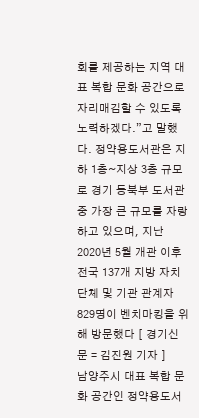회를 제공하는 지역 대표 복합 문화 공간으로 자리매김할 수 있도록 노력하겠다.”고 말했다. 정약용도서관은 지하 1층~지상 3층 규모로 경기 동북부 도서관 중 가장 큰 규모를 자랑하고 있으며, 지난 2020년 5월 개관 이후 전국 137개 지방 자치단체 및 기관 관계자 829명이 벤치마킹을 위해 방문했다 [ 경기신문 = 김진원 기자 ]
남양주시 대표 복합 문화 공간인 정약용도서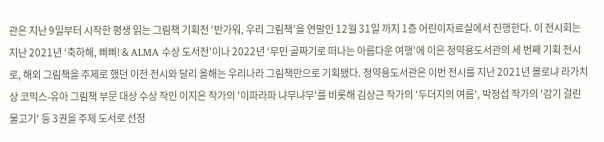관은 지난 9일부터 시작한 평생 읽는 그림책 기획전 ‘반가워, 우리 그림책’을 연말인 12월 31일 까지 1층 어린이자료실에서 진행한다. 이 전시회는 지난 2021년 ‘축하해, 삐삐! & ALMA 수상 도서전’이나 2022년 ‘무민 골짜기로 떠나는 아름다운 여행’에 이은 정약용도서관의 세 번째 기획 전시로, 해외 그림책을 주제로 했던 이전 전시와 달리 올해는 우리나라 그림책만으로 기획됐다. 정약용도서관은 이번 전시를 지난 2021년 볼로냐 라가치상 코믹스-유아 그림책 부문 대상 수상 작인 이지은 작가의 '이파라파 냐무냐무'를 비롯해 김상근 작가의 '두더지의 여름', 박정섭 작가의 '감기 걸린 물고기' 등 3권을 주제 도서로 선정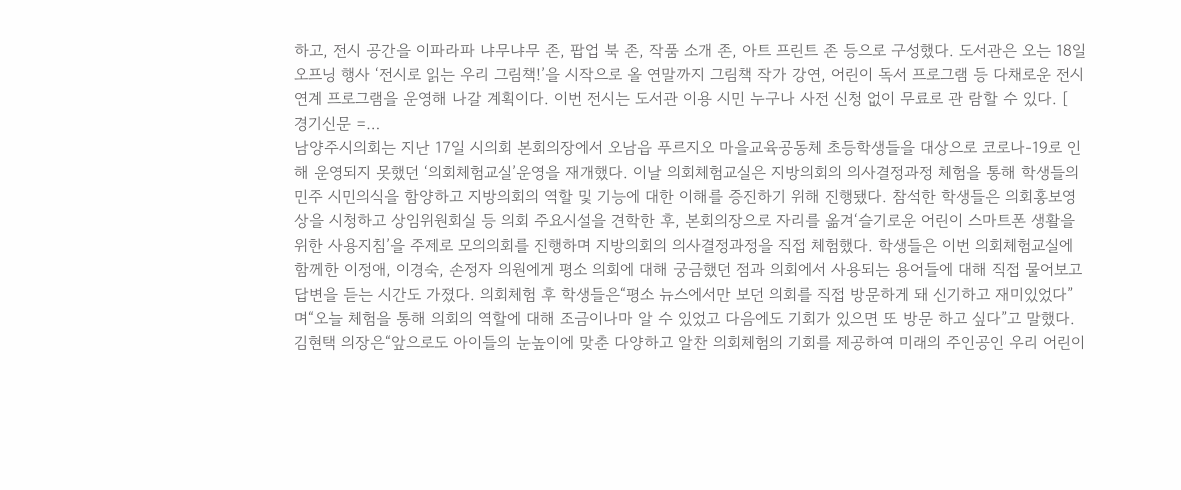하고, 전시 공간을 이파라파 냐무냐무 존, 팝업 북 존, 작품 소개 존, 아트 프린트 존 등으로 구성했다. 도서관은 오는 18일 오프닝 행사 ‘전시로 읽는 우리 그림책!’을 시작으로 올 연말까지 그림책 작가 강연, 어린이 독서 프로그램 등 다채로운 전시 연계 프로그램을 운영해 나갈 계획이다. 이번 전시는 도서관 이용 시민 누구나 사전 신청 없이 무료로 관 람할 수 있다. [ 경기신문 =…
남양주시의회는 지난 17일 시의회 본회의장에서 오남읍 푸르지오 마을교육공동체 초등학생들을 대상으로 코로나-19로 인해 운영되지 못했던 ‘의회체험교실’운영을 재개했다. 이날 의회체험교실은 지방의회의 의사결정과정 체험을 통해 학생들의 민주 시민의식을 함양하고 지방의회의 역할 및 기능에 대한 이해를 증진하기 위해 진행됐다. 참석한 학생들은 의회홍보영상을 시청하고 상임위원회실 등 의회 주요시설을 견학한 후, 본회의장으로 자리를 옮겨‘슬기로운 어린이 스마트폰 생활을 위한 사용지침’을 주제로 모의의회를 진행하며 지방의회의 의사결정과정을 직접 체험했다. 학생들은 이번 의회체험교실에 함께한 이정애, 이경숙, 손정자 의원에게 평소 의회에 대해 궁금했던 점과 의회에서 사용되는 용어들에 대해 직접 물어보고 답변을 듣는 시간도 가졌다. 의회체험 후 학생들은“평소 뉴스에서만 보던 의회를 직접 방문하게 돼 신기하고 재미있었다”며“오늘 체험을 통해 의회의 역할에 대해 조금이나마 알 수 있었고 다음에도 기회가 있으면 또 방문 하고 싶다”고 말했다. 김현택 의장은“앞으로도 아이들의 눈높이에 맞춘 다양하고 알찬 의회체험의 기회를 제공하여 미래의 주인공인 우리 어린이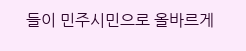들이 민주시민으로 올바르게